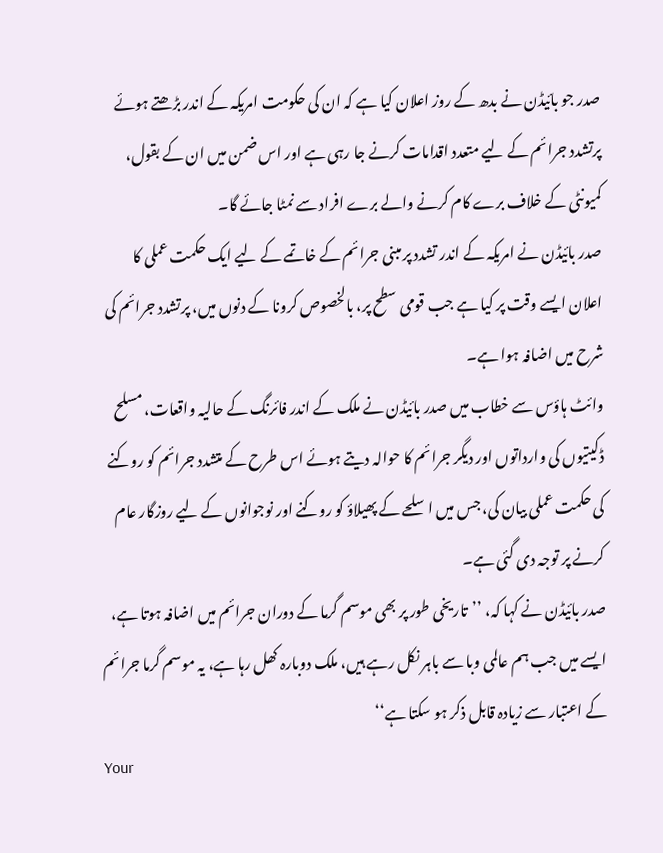صدر جو بائیڈن نے بدھ کے روز اعلان کیا ہے کہ ان کی حکومت امریکہ کے اندر بڑھتے ہوئے پرتشدد جرائم کے لیے متعدد اقدامات کرنے جا رہی ہے اور اس ضمن میں ان کے بقول، کمیونٹی کے خلاف برے کام کرنے والے برے افراد سے نمٹا جائے گا۔
صدر بائیڈن نے امریکہ کے اندر تشدد پر مبنی جرائم کے خاتمے کے لیے ایک حکمت عملی کا اعلان ایسے وقت پر کیا ہے جب قومی سطح پر، بالخصوص کرونا کے دنوں میں، پرتشدد جرائم کی شرح میں اضافہ ہوا ہے۔
وائٹ ہاؤس سے خطاب میں صدر بائیڈن نے ملک کے اندر فائرنگ کے حالیہ واقعات، مسلح ڈکیتیوں کی وارداتوں اور دیگر جرائم کا حوالہ دیتے ہوئے اس طرح کے متشدد جرائم کو روکنے کی حکمت عملی بیان کی، جس میں اسلحے کے پھیلاؤ کو روکنے اور نوجوانوں کے لیے روزگار عام کرنے پر توجہ دی گئی ہے۔
صدر بائیڈن نے کہا کہ، ’’تاریخی طور پر بھی موسم گرما کے دوران جرائم میں اضافہ ہوتا ہے، ایسے میں جب ہم عالمی وبا سے باہر نکل رہے ہیں، ملک دوبارہ کھل رہا ہے، یہ موسم گرما جرائم کے اعتبار سے زیادہ قابل ذکر ہو سکتا ہے‘‘
Your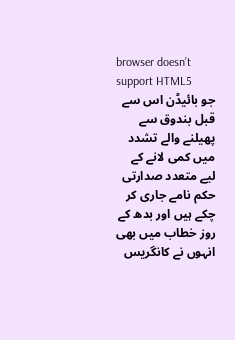browser doesn’t support HTML5
جو بائیڈن اس سے قبل بندوق سے پھیلنے والے تشدد میں کمی لانے کے لیے متعدد صدارتی حکم نامے جاری کر چکے ہیں اور بدھ کے روز خطاب میں بھی انہوں نے کانگریس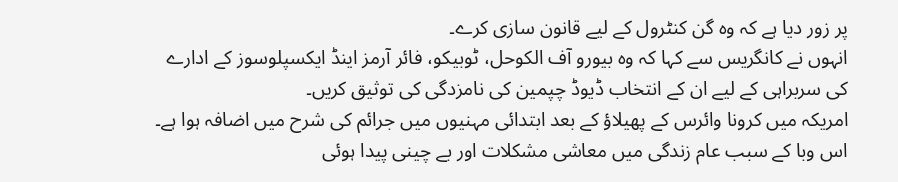پر زور دیا ہے کہ وہ گن کنٹرول کے لیے قانون سازی کرے۔
انہوں نے کانگریس سے کہا کہ وہ بیورو آف الکوحل، ٹوبیکو، فائر آرمز اینڈ ایکسپلوسوز کے ادارے کی سربراہی کے لیے ان کے انتخاب ڈیوڈ چپمین کی نامزدگی کی توثیق کریں۔
امریکہ میں کرونا وائرس کے پھیلاؤ کے بعد ابتدائی مہنیوں میں جرائم کی شرح میں اضافہ ہوا ہے۔ اس وبا کے سبب عام زندگی میں معاشی مشکلات اور بے چینی پیدا ہوئی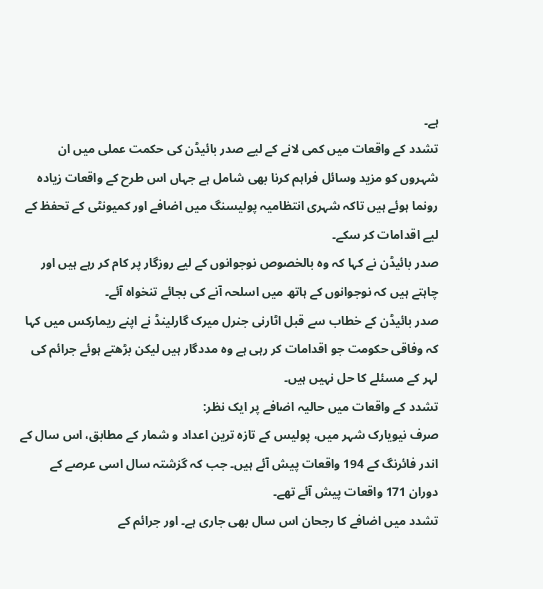ہے۔
تشدد کے واقعات میں کمی لانے کے لیے صدر بائیڈن کی حکمت عملی میں ان شہروں کو مزید وسائل فراہم کرنا بھی شامل ہے جہاں اس طرح کے واقعات زیادہ رونما ہوئے ہیں تاکہ شہری انتظامیہ پولیسنگ میں اضافے اور کمیونٹی کے تحفظ کے لیے اقدامات کر سکے۔
صدر بائیڈن نے کہا کہ وہ بالخصوص نوجوانوں کے لیے روزگار پر کام کر رہے ہیں اور چاہتے ہیں کہ نوجوانوں کے ہاتھ میں اسلحہ آنے کی بجائے تنخواہ آئے۔
صدر بائیڈن کے خطاب سے قبل اٹارنی جنرل میرک گارلینڈ نے اپنے ریمارکس میں کہا کہ وفاقی حکومت جو اقدامات کر رہی ہے وہ مددگار ہیں لیکن بڑھتے ہوئے جرائم کی لہر کے مسئلے کا حل نہیں ہیں۔
تشدد کے واقعات میں حالیہ اضافے پر ایک نظر:
صرف نیویارک شہر میں، پولیس کے تازہ ترین اعداد و شمار کے مطابق، اس سال کے اندر فائرنگ کے 194 واقعات پیش آئے ہیں۔ جب کہ گزشتہ سال اسی عرصے کے دوران 171 واقعات پیش آئے تھے۔
تشدد میں اضافے کا رجحان اس سال بھی جاری ہے۔ اور جرائم کے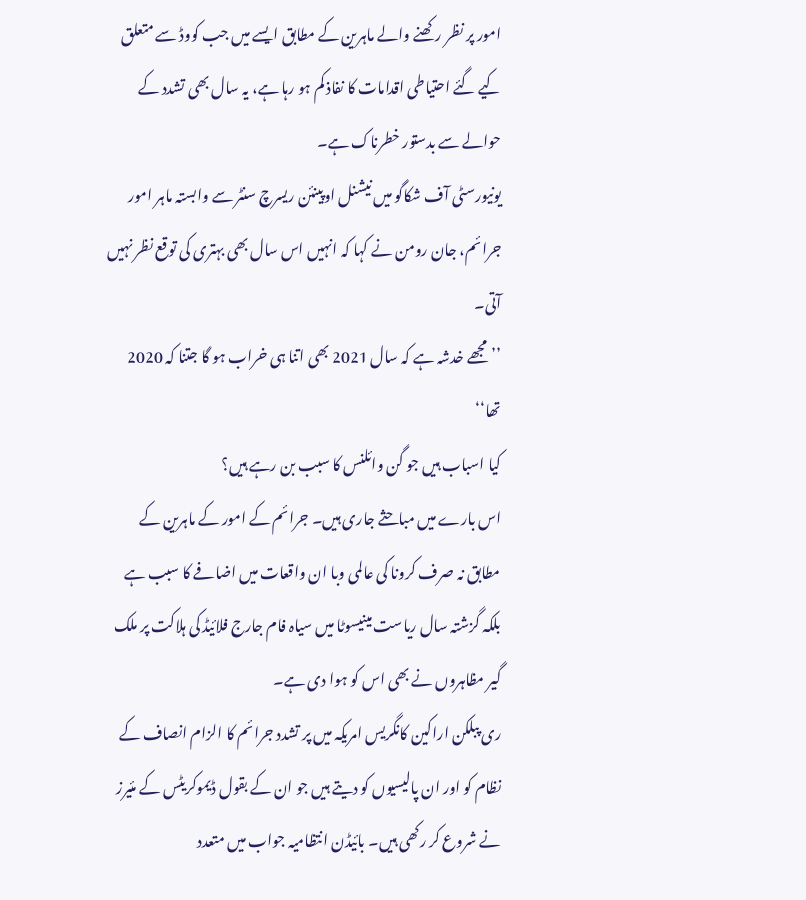امور پر نظر رکھنے والے ماہرین کے مطابق ایسے میں جب کووڈ سے متعلق کیے گئے احتیاطی اقدامات کا نفاذ کم ہو رہا ہے، یہ سال بھی تشدد کے حوالے سے بدستور خطرناک ہے۔
یونیورسٹی آف شکاگو میں نیشنل اوپینئن ریسرچ سنٹر سے وابستہ ماہر امور جرائم، جان رومن نے کہا کہ انہیں اس سال بھی بہتری کی توقع نظر نہیں آتی۔
’’ مجھے خدشہ ہے کہ سال 2021 بھی اتنا ہی خراب ہو گا جتنا کہ 2020 تھا‘‘
کیا اسباب ہیں جو گن وائلنس کا سبب بن رہے ہیں؟
اس بارے میں مباحثے جاری ہیں۔ جرائم کے امور کے ماہرین کے مطابق نہ صرف کرونا کی عالمی وبا ان واقعات میں اضافے کا سبب ہے بلکہ گزشتہ سال ریاست مینیسوٹا میں سیاہ فام جارج فلائیڈ کی ہلاکت پر ملک گیر مظاہروں نے بھی اس کو ہوا دی ہے۔
ری پبلکن اراکین کانگریس امریکہ میں پر تشدد جرائم کا الزام انصاف کے نظام کو اور ان پالیسیوں کو دیتے ہیں جو ان کے بقول ڈیموکریٹس کے مئیرز نے شروع کر رکھی ہیں۔ بائیڈن انتظامیہ جواب میں متعدد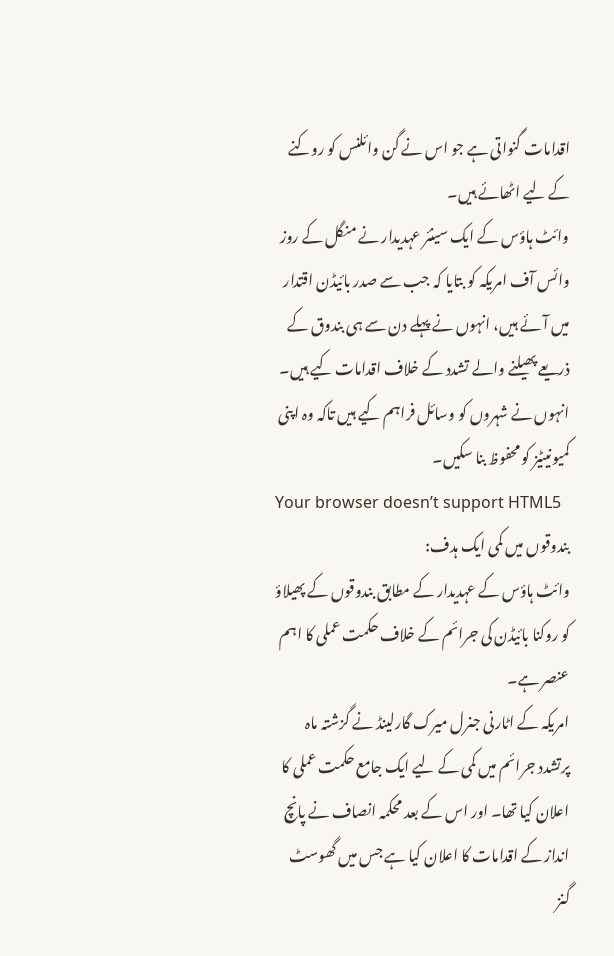اقدامات گنواتی ہے جو اس نے گن وائلنس کو روکنے کے لیے اٹھائے ہیں۔
وائٹ ہاؤس کے ایک سینئر عہدیدار نے منگل کے روز وائس آف امریکہ کو بتایا کہ جب سے صدر بائیڈن اقتدار میں آئے ہیں، انہوں نے پہلے دن سے ہی بندوق کے ذریعے پھیلنے والے تشدد کے خلاف اقدامات کیے ہیں۔ انہوں نے شہروں کو وسائل فراہم کیے ہیں تاکہ وہ اپنی کمیونیٹیز کو محفوظ بنا سکیں۔
Your browser doesn’t support HTML5
بندوقوں میں کمی ایک ہدف:
وائٹ ہاؤس کے عہدیدار کے مطابق بندوقوں کے پھیلاؤ کو روکنا بائیڈن کی جرائم کے خلاف حکمت عملی کا اہم عنصر ہے۔
امریکہ کے اٹارنی جنرل میرک گارلینڈ نے گزشتہ ماہ پرتشدد جرائم میں کمی کے لیے ایک جامع حکمت عملی کا اعلان کیا تھا۔ اور اس کے بعد محکمہ انصاف نے پانچ انداز کے اقدامات کا اعلان کیا ہے جس میں گھوسٹ گنز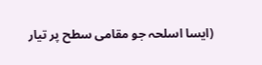(ایسا اسلحہ جو مقامی سطح پر تیار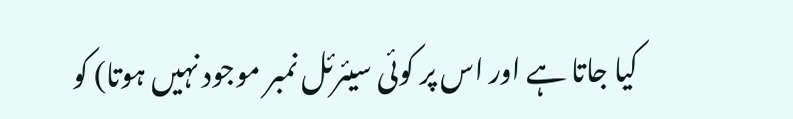کیا جاتا ہے اور اس پر کوئی سیئرئل نمبر موجود نہیں ہوتا) کو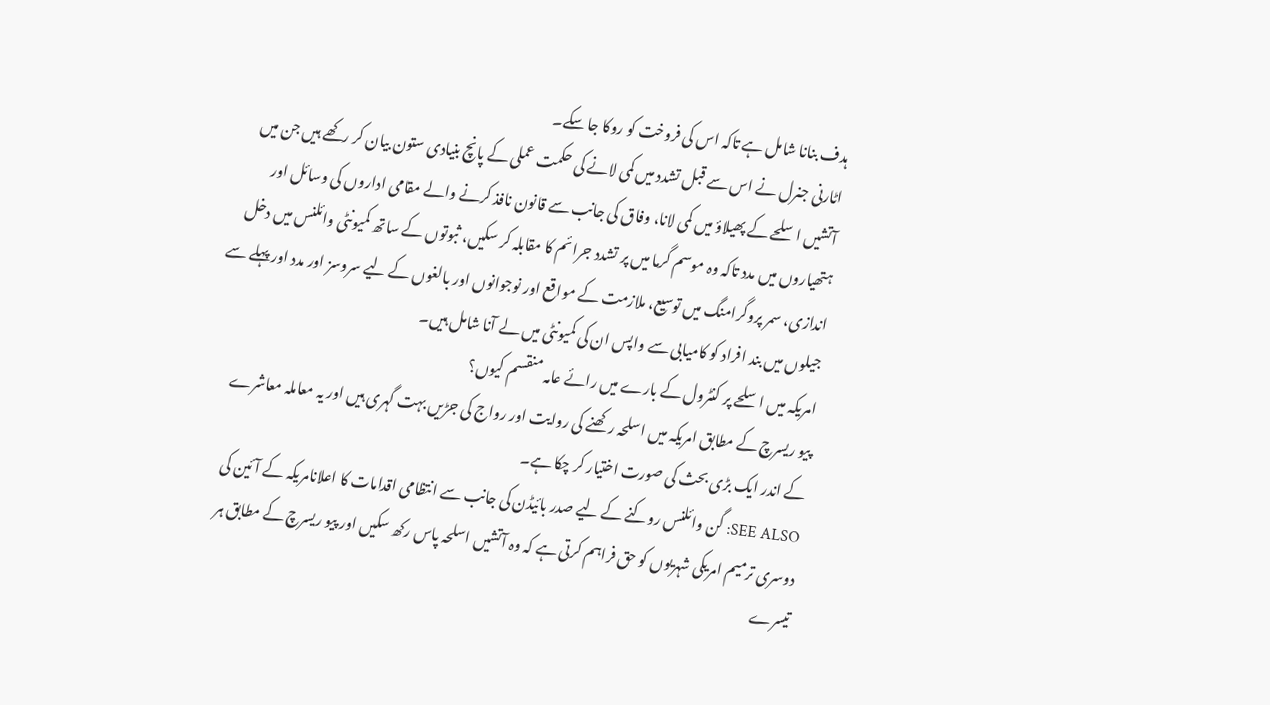ہدف بنانا شامل ہے تاکہ اس کی فروخت کو روکا جا سکے۔
اٹارنی جنرل نے اس سے قبل تشدد میں کمی لانے کی حکمت عملی کے پانچ بنیادی ستون بیان کر رکھے ہیں جن میں آتشیں اسلحے کے پھیلاؤ میں کمی لانا، وفاق کی جانب سے قانون نافذ کرنے والے مقامی اداروں کی وسائل اور ہتھیاروں میں مدد تاکہ وہ موسم گرما میں پر تشدد جرائم کا مقابلہ کر سکیں، ثبوتوں کے ساتھ کمیونٹی وائلنس میں دخل اندازی، سمر پروگرامنگ میں توسیع، ملازمت کے مواقع اور نوجوانوں اور بالغوں کے لیے سروسز اور مدد اور پہلے سے جیلوں میں بند افراد کو کامیابی سے واپس ان کی کمیونٹی میں لے آنا شامل ہیں۔
امریکہ میں اسلحے پر کنٹرول کے بارے میں رائے عامہ منقسم کیوں؟
پیو ریسرچ کے مطابق امریکہ میں اسلحہ رکھنے کی روایت اور رواج کی جڑیں بہت گہری ہیں اور یہ معاملہ معاشرے کے اندر ایک بڑی بحث کی صورت اختیار کر چکا ہے۔
SEE ALSO: گن وائلنس روکنے کے لیے صدر بائیڈن کی جانب سے انتظامی اقدامات کا اعلانامریکہ کے آئین کی دوسری ترمیم امریکی شہریوں کو حق فراہم کرتی ہے کہ وہ آتشیں اسلحہ پاس رکھ سکیں اور پیو ریسرچ کے مطابق ہر تیسرے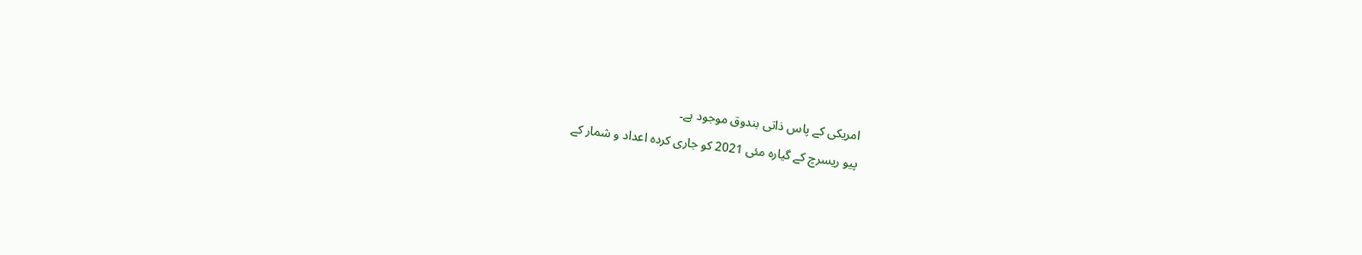امریکی کے پاس ذاتی بندوق موجود ہے۔
پیو ریسرچ کے گیارہ مئی 2021 کو جاری کردہ اعداد و شمار کے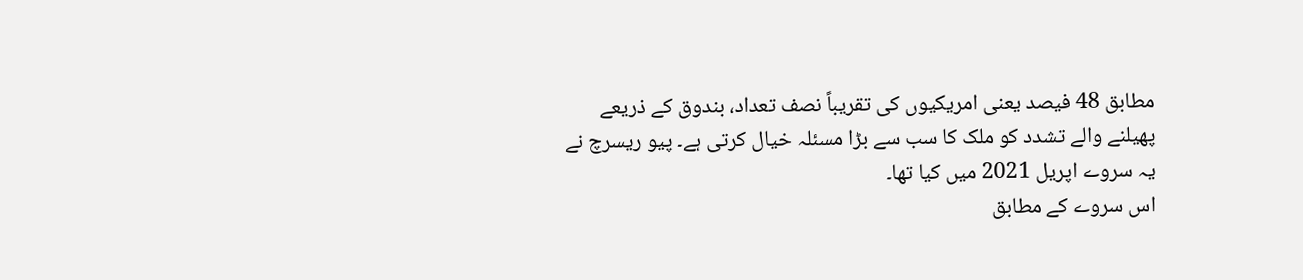مطابق 48 فیصد یعنی امریکیوں کی تقریباً نصف تعداد، بندوق کے ذریعے پھیلنے والے تشدد کو ملک کا سب سے بڑا مسئلہ خیال کرتی ہے۔ پیو ریسرچ نے یہ سروے اپریل 2021 میں کیا تھا۔
اس سروے کے مطابق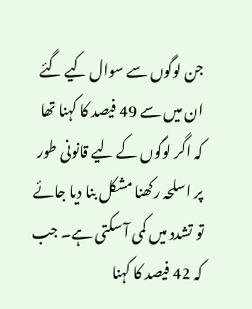جن لوگوں سے سوال کیے گئے ان میں سے 49 فیصد کا کہنا تھا کہ اگر لوگوں کے لیے قانونی طور پر اسلحہ رکھنا مشکل بنا دیا جائے تو تشدد میں کمی آ سکتی ہے۔ جب کہ 42 فیصد کا کہنا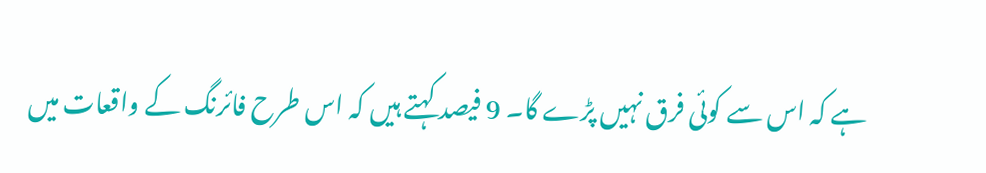ہے کہ اس سے کوئی فرق نہیں پڑے گا۔ 9 فیصد کہتے ہیں کہ اس طرح فائرنگ کے واقعات میں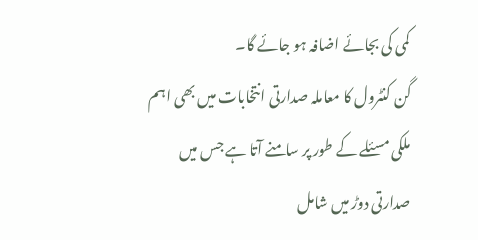کمی کی بجائے اضافہ ہو جائے گا۔
گن کنٹرول کا معاملہ صدارتی انتخابات میں بھی اہم ملکی مسئلے کے طور پر سامنے آتا ہے جس میں صدارتی دوڑ میں شامل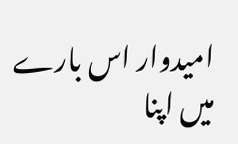امیدوار اس بارے میں اپنا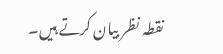نقطہ نظر بیان کرتے ہیں۔